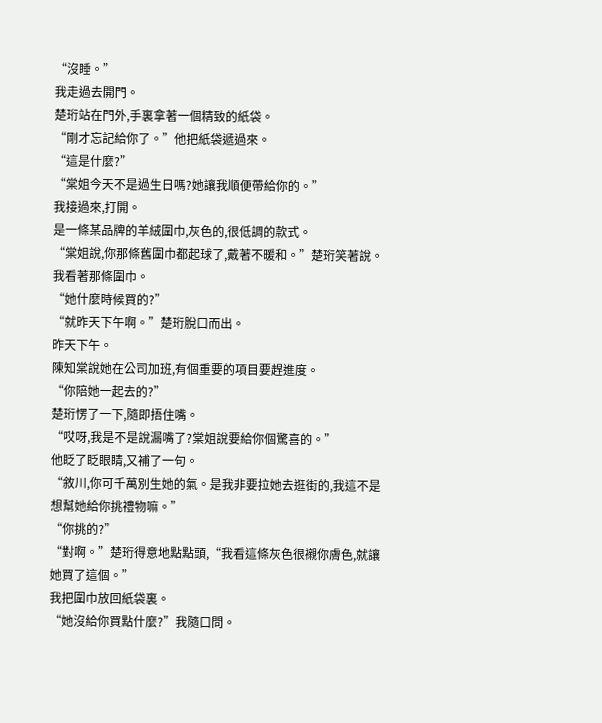“沒睡。”
我走過去開門。
楚珩站在門外,手裏拿著一個精致的紙袋。
“剛才忘記給你了。”他把紙袋遞過來。
“這是什麼?”
“棠姐今天不是過生日嗎?她讓我順便帶給你的。”
我接過來,打開。
是一條某品牌的羊絨圍巾,灰色的,很低調的款式。
“棠姐說,你那條舊圍巾都起球了,戴著不暖和。”楚珩笑著說。
我看著那條圍巾。
“她什麼時候買的?”
“就昨天下午啊。”楚珩脫口而出。
昨天下午。
陳知棠說她在公司加班,有個重要的項目要趕進度。
“你陪她一起去的?”
楚珩愣了一下,隨即捂住嘴。
“哎呀,我是不是說漏嘴了?棠姐說要給你個驚喜的。”
他眨了眨眼睛,又補了一句。
“敘川,你可千萬別生她的氣。是我非要拉她去逛街的,我這不是想幫她給你挑禮物嘛。”
“你挑的?”
“對啊。”楚珩得意地點點頭,“我看這條灰色很襯你膚色,就讓她買了這個。”
我把圍巾放回紙袋裏。
“她沒給你買點什麼?”我隨口問。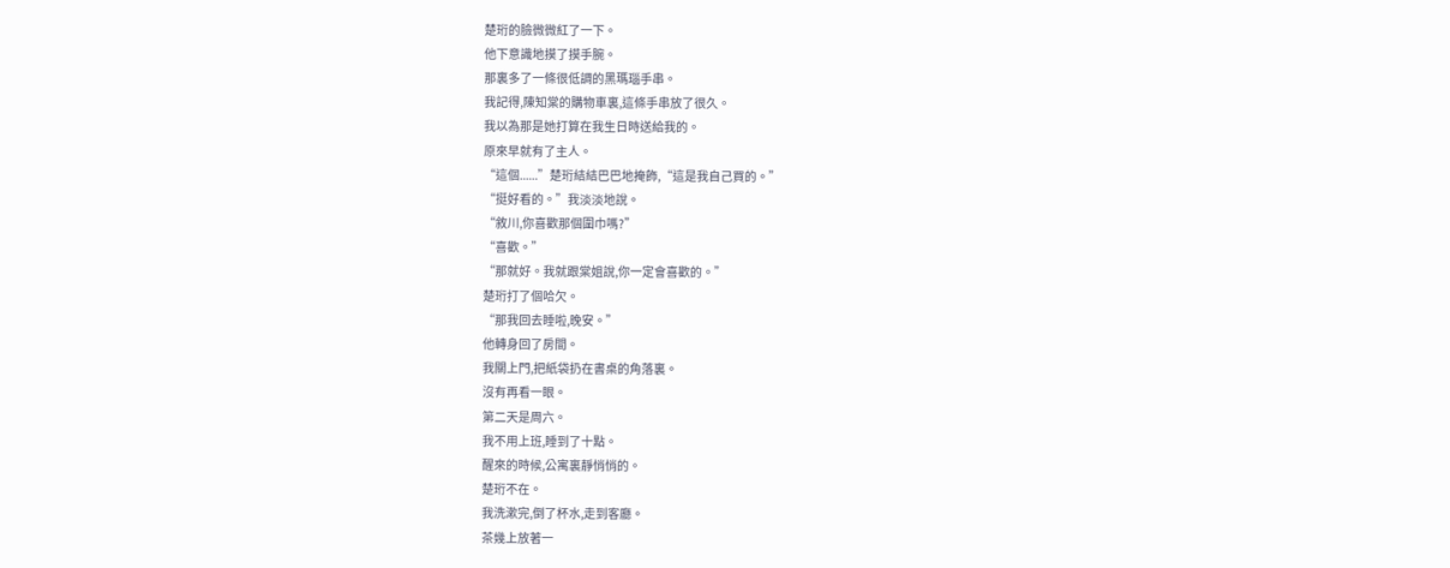楚珩的臉微微紅了一下。
他下意識地摸了摸手腕。
那裏多了一條很低調的黑瑪瑙手串。
我記得,陳知棠的購物車裏,這條手串放了很久。
我以為那是她打算在我生日時送給我的。
原來早就有了主人。
“這個......”楚珩結結巴巴地掩飾,“這是我自己買的。”
“挺好看的。”我淡淡地說。
“敘川,你喜歡那個圍巾嗎?”
“喜歡。”
“那就好。我就跟棠姐說,你一定會喜歡的。”
楚珩打了個哈欠。
“那我回去睡啦,晚安。”
他轉身回了房間。
我關上門,把紙袋扔在書桌的角落裏。
沒有再看一眼。
第二天是周六。
我不用上班,睡到了十點。
醒來的時候,公寓裏靜悄悄的。
楚珩不在。
我洗漱完,倒了杯水,走到客廳。
茶幾上放著一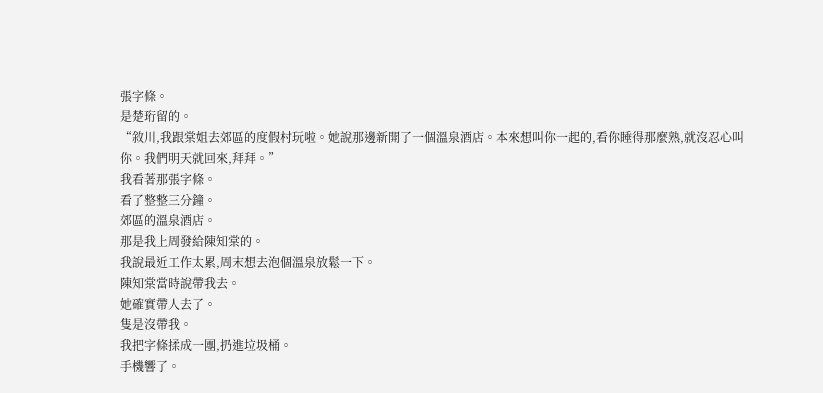張字條。
是楚珩留的。
“敘川,我跟棠姐去郊區的度假村玩啦。她說那邊新開了一個溫泉酒店。本來想叫你一起的,看你睡得那麼熟,就沒忍心叫你。我們明天就回來,拜拜。”
我看著那張字條。
看了整整三分鐘。
郊區的溫泉酒店。
那是我上周發給陳知棠的。
我說最近工作太累,周末想去泡個溫泉放鬆一下。
陳知棠當時說帶我去。
她確實帶人去了。
隻是沒帶我。
我把字條揉成一團,扔進垃圾桶。
手機響了。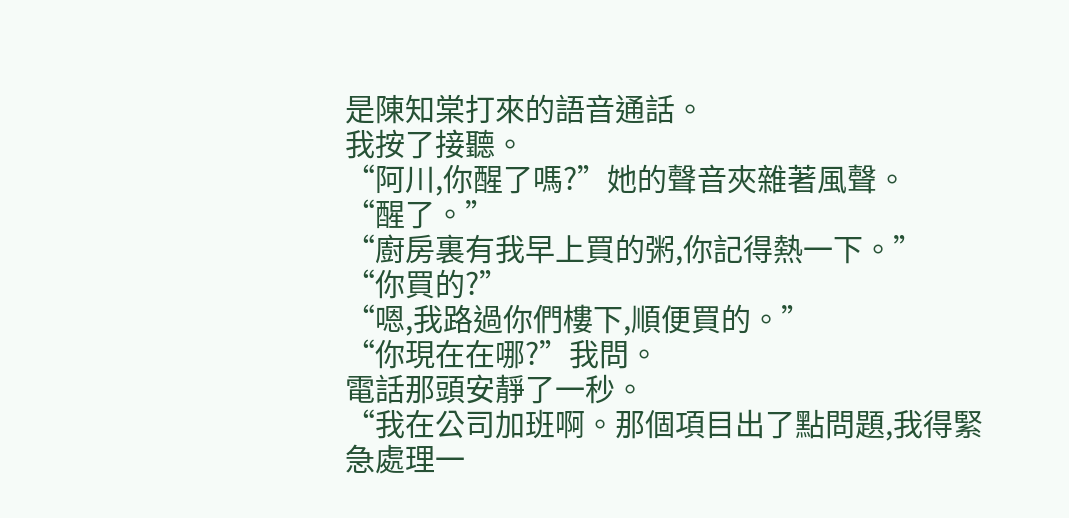是陳知棠打來的語音通話。
我按了接聽。
“阿川,你醒了嗎?”她的聲音夾雜著風聲。
“醒了。”
“廚房裏有我早上買的粥,你記得熱一下。”
“你買的?”
“嗯,我路過你們樓下,順便買的。”
“你現在在哪?”我問。
電話那頭安靜了一秒。
“我在公司加班啊。那個項目出了點問題,我得緊急處理一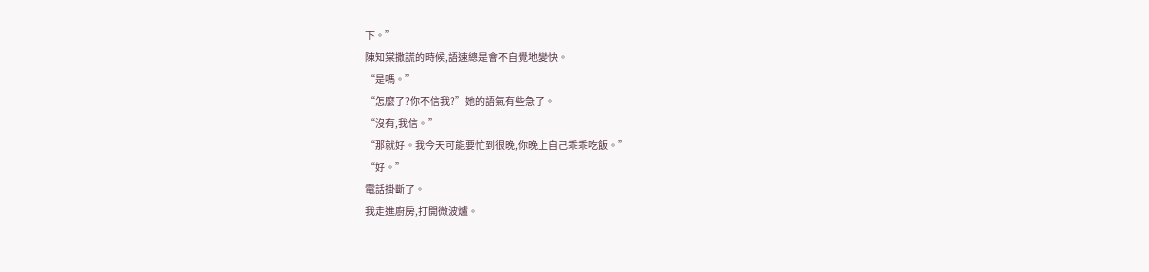下。”
陳知棠撒謊的時候,語速總是會不自覺地變快。
“是嗎。”
“怎麼了?你不信我?”她的語氣有些急了。
“沒有,我信。”
“那就好。我今天可能要忙到很晚,你晚上自己乖乖吃飯。”
“好。”
電話掛斷了。
我走進廚房,打開微波爐。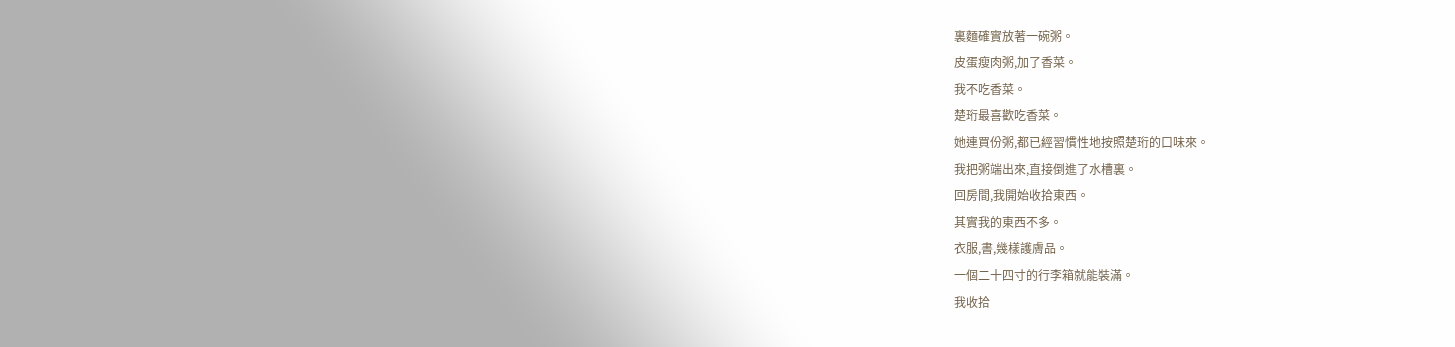裏麵確實放著一碗粥。
皮蛋瘦肉粥,加了香菜。
我不吃香菜。
楚珩最喜歡吃香菜。
她連買份粥,都已經習慣性地按照楚珩的口味來。
我把粥端出來,直接倒進了水槽裏。
回房間,我開始收拾東西。
其實我的東西不多。
衣服,書,幾樣護膚品。
一個二十四寸的行李箱就能裝滿。
我收拾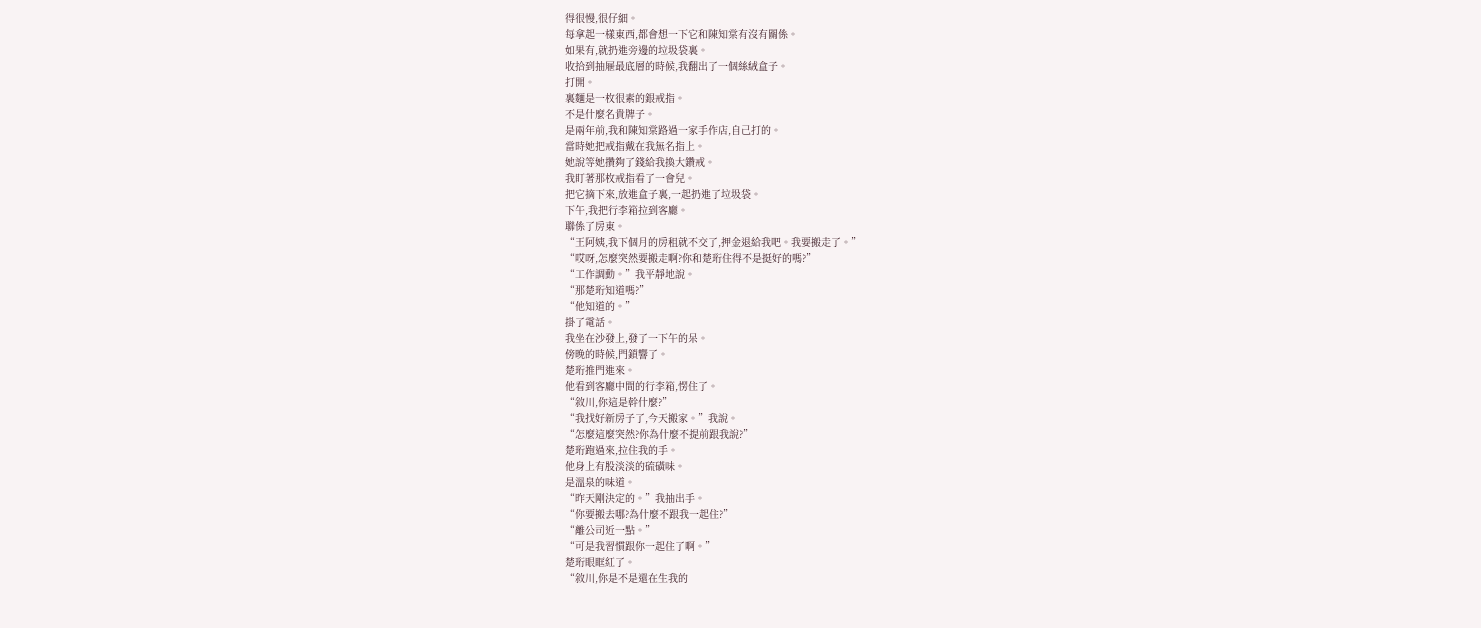得很慢,很仔細。
每拿起一樣東西,都會想一下它和陳知棠有沒有關係。
如果有,就扔進旁邊的垃圾袋裏。
收拾到抽屜最底層的時候,我翻出了一個絲絨盒子。
打開。
裏麵是一枚很素的銀戒指。
不是什麼名貴牌子。
是兩年前,我和陳知棠路過一家手作店,自己打的。
當時她把戒指戴在我無名指上。
她說等她攢夠了錢給我換大鑽戒。
我盯著那枚戒指看了一會兒。
把它摘下來,放進盒子裏,一起扔進了垃圾袋。
下午,我把行李箱拉到客廳。
聯係了房東。
“王阿姨,我下個月的房租就不交了,押金退給我吧。我要搬走了。”
“哎呀,怎麼突然要搬走啊?你和楚珩住得不是挺好的嗎?”
“工作調動。”我平靜地說。
“那楚珩知道嗎?”
“他知道的。”
掛了電話。
我坐在沙發上,發了一下午的呆。
傍晚的時候,門鎖響了。
楚珩推門進來。
他看到客廳中間的行李箱,愣住了。
“敘川,你這是幹什麼?”
“我找好新房子了,今天搬家。”我說。
“怎麼這麼突然?你為什麼不提前跟我說?”
楚珩跑過來,拉住我的手。
他身上有股淡淡的硫磺味。
是溫泉的味道。
“昨天剛決定的。”我抽出手。
“你要搬去哪?為什麼不跟我一起住?”
“離公司近一點。”
“可是我習慣跟你一起住了啊。”
楚珩眼眶紅了。
“敘川,你是不是還在生我的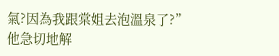氣?因為我跟棠姐去泡溫泉了?”
他急切地解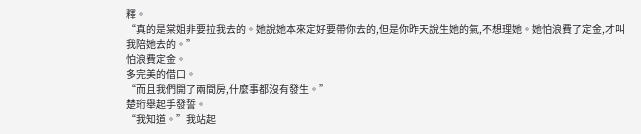釋。
“真的是棠姐非要拉我去的。她說她本來定好要帶你去的,但是你昨天說生她的氣,不想理她。她怕浪費了定金,才叫我陪她去的。”
怕浪費定金。
多完美的借口。
“而且我們開了兩間房,什麼事都沒有發生。”
楚珩舉起手發誓。
“我知道。”我站起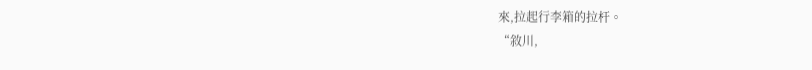來,拉起行李箱的拉杆。
“敘川,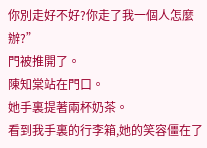你別走好不好?你走了我一個人怎麼辦?”
門被推開了。
陳知棠站在門口。
她手裏提著兩杯奶茶。
看到我手裏的行李箱,她的笑容僵在了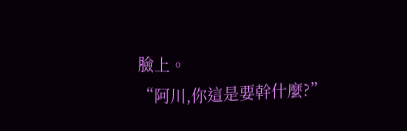臉上。
“阿川,你這是要幹什麼?”